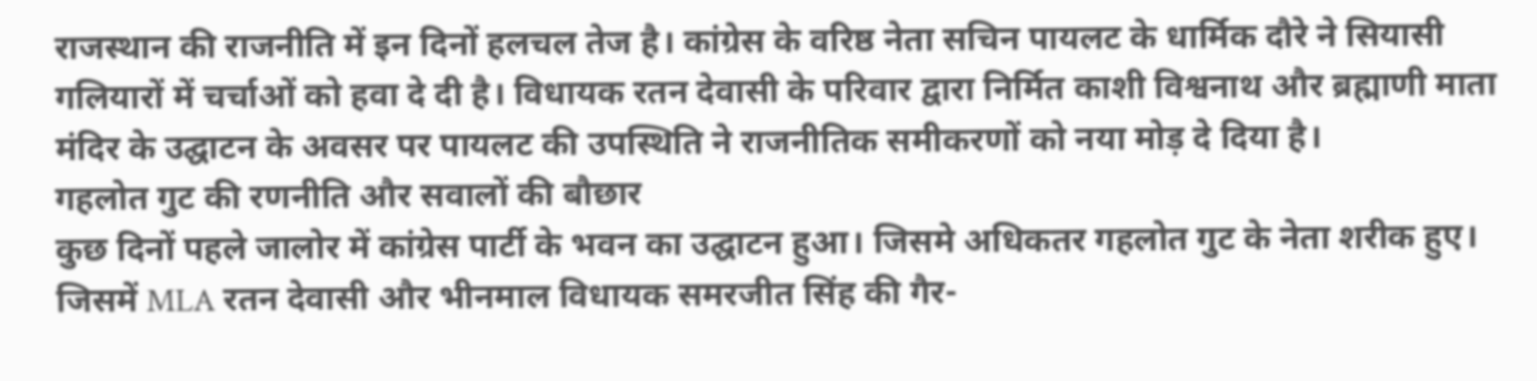राजस्थान की राजनीति में इन दिनों हलचल तेज है। कांग्रेस के वरिष्ठ नेता सचिन पायलट के धार्मिक दौरे ने सियासी गलियारों में चर्चाओं को हवा दे दी है। विधायक रतन देवासी के परिवार द्वारा निर्मित काशी विश्वनाथ और ब्रह्माणी माता मंदिर के उद्घाटन के अवसर पर पायलट की उपस्थिति ने राजनीतिक समीकरणों को नया मोड़ दे दिया है।
गहलोत गुट की रणनीति और सवालों की बौछार
कुछ दिनों पहले जालोर में कांग्रेस पार्टी के भवन का उद्घाटन हुआ। जिसमे अधिकतर गहलोत गुट के नेता शरीक हुए। जिसमें MLA रतन देवासी और भीनमाल विधायक समरजीत सिंह की गैर-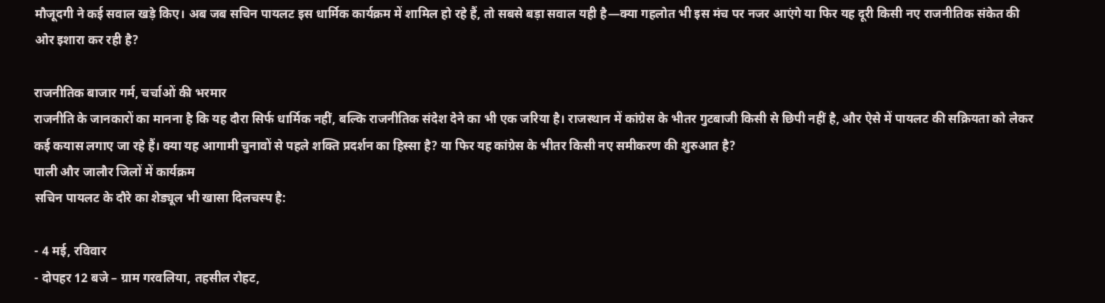मौजूदगी ने कई सवाल खड़े किए। अब जब सचिन पायलट इस धार्मिक कार्यक्रम में शामिल हो रहे हैं, तो सबसे बड़ा सवाल यही है—क्या गहलोत भी इस मंच पर नजर आएंगे या फिर यह दूरी किसी नए राजनीतिक संकेत की ओर इशारा कर रही है?

राजनीतिक बाजार गर्म, चर्चाओं की भरमार
राजनीति के जानकारों का मानना है कि यह दौरा सिर्फ धार्मिक नहीं, बल्कि राजनीतिक संदेश देने का भी एक जरिया है। राजस्थान में कांग्रेस के भीतर गुटबाजी किसी से छिपी नहीं है, और ऐसे में पायलट की सक्रियता को लेकर कई कयास लगाए जा रहे हैं। क्या यह आगामी चुनावों से पहले शक्ति प्रदर्शन का हिस्सा है? या फिर यह कांग्रेस के भीतर किसी नए समीकरण की शुरुआत है?
पाली और जालौर जिलों में कार्यक्रम
सचिन पायलट के दौरे का शेड्यूल भी खासा दिलचस्प है:

- 4 मई, रविवार
- दोपहर 12 बजे – ग्राम गरवलिया, तहसील रोहट,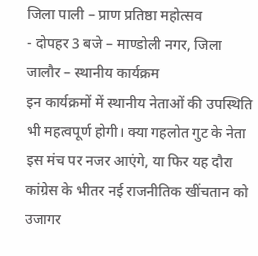जिला पाली – प्राण प्रतिष्ठा महोत्सव
- दोपहर 3 बजे – माण्डोली नगर, जिला जालौर – स्थानीय कार्यक्रम
इन कार्यक्रमों में स्थानीय नेताओं की उपस्थिति भी महत्वपूर्ण होगी। क्या गहलोत गुट के नेता इस मंच पर नजर आएंगे, या फिर यह दौरा कांग्रेस के भीतर नई राजनीतिक खींचतान को उजागर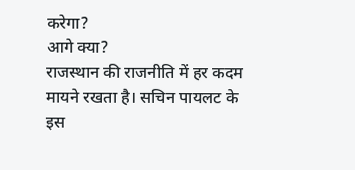करेगा?
आगे क्या?
राजस्थान की राजनीति में हर कदम मायने रखता है। सचिन पायलट के इस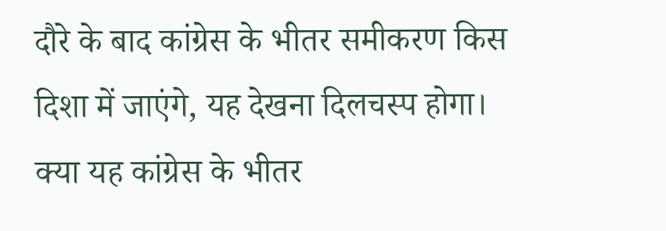दौरे के बाद कांग्रेस के भीतर समीकरण किस दिशा में जाएंगे, यह देखना दिलचस्प होगा। क्या यह कांग्रेस के भीतर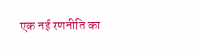एक नई रणनीति का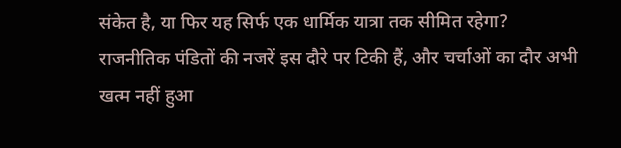संकेत है, या फिर यह सिर्फ एक धार्मिक यात्रा तक सीमित रहेगा?
राजनीतिक पंडितों की नजरें इस दौरे पर टिकी हैं, और चर्चाओं का दौर अभी खत्म नहीं हुआ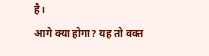है।
आगे क्या होगा? यह तो वक्त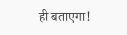ही बताएगा!